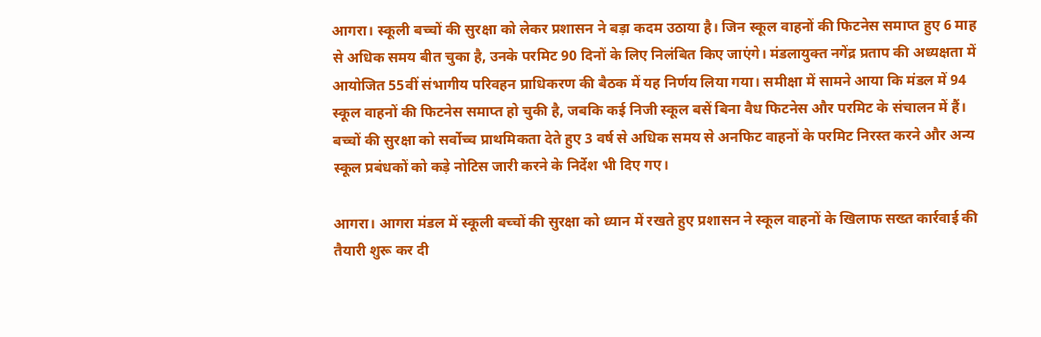आगरा। स्कूली बच्चों की सुरक्षा को लेकर प्रशासन ने बड़ा कदम उठाया है। जिन स्कूल वाहनों की फिटनेस समाप्त हुए 6 माह से अधिक समय बीत चुका है, उनके परमिट 90 दिनों के लिए निलंबित किए जाएंगे। मंडलायुक्त नगेंद्र प्रताप की अध्यक्षता में आयोजित 55वीं संभागीय परिवहन प्राधिकरण की बैठक में यह निर्णय लिया गया। समीक्षा में सामने आया कि मंडल में 94 स्कूल वाहनों की फिटनेस समाप्त हो चुकी है, जबकि कई निजी स्कूल बसें बिना वैध फिटनेस और परमिट के संचालन में हैं। बच्चों की सुरक्षा को सर्वोच्च प्राथमिकता देते हुए 3 वर्ष से अधिक समय से अनफिट वाहनों के परमिट निरस्त करने और अन्य स्कूल प्रबंधकों को कड़े नोटिस जारी करने के निर्देश भी दिए गए।

आगरा। आगरा मंडल में स्कूली बच्चों की सुरक्षा को ध्यान में रखते हुए प्रशासन ने स्कूल वाहनों के खिलाफ सख्त कार्रवाई की तैयारी शुरू कर दी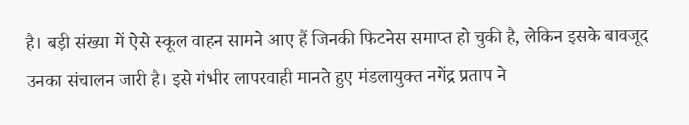है। बड़ी संख्या में ऐसे स्कूल वाहन सामने आए हैं जिनकी फिटनेस समाप्त हो चुकी है, लेकिन इसके बावजूद उनका संचालन जारी है। इसे गंभीर लापरवाही मानते हुए मंडलायुक्त नगेंद्र प्रताप ने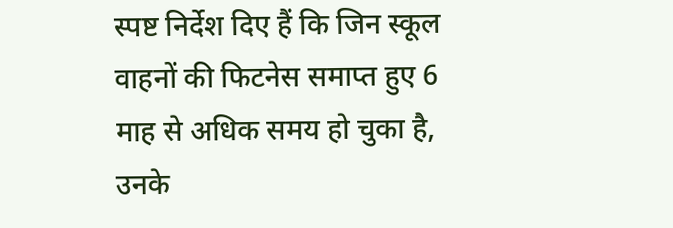स्पष्ट निर्देश दिए हैं कि जिन स्कूल वाहनों की फिटनेस समाप्त हुए 6 माह से अधिक समय हो चुका है, उनके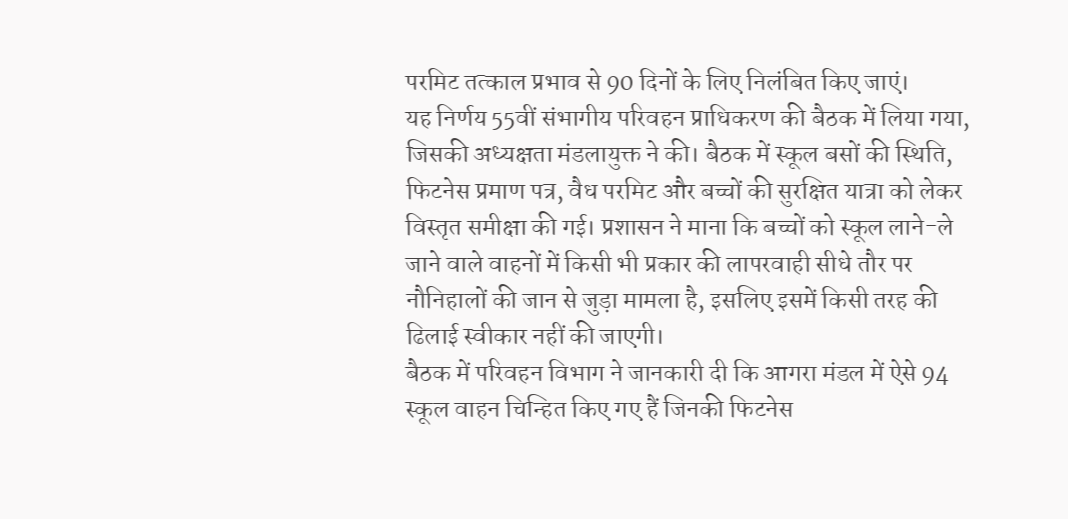परमिट तत्काल प्रभाव से 90 दिनों के लिए निलंबित किए जाएं।
यह निर्णय 55वीं संभागीय परिवहन प्राधिकरण की बैठक में लिया गया, जिसकी अध्यक्षता मंडलायुक्त ने की। बैठक में स्कूल बसों की स्थिति, फिटनेस प्रमाण पत्र, वैध परमिट और बच्चों की सुरक्षित यात्रा को लेकर विस्तृत समीक्षा की गई। प्रशासन ने माना कि बच्चों को स्कूल लाने-ले जाने वाले वाहनों में किसी भी प्रकार की लापरवाही सीधे तौर पर नौनिहालों की जान से जुड़ा मामला है, इसलिए इसमें किसी तरह की ढिलाई स्वीकार नहीं की जाएगी।
बैठक में परिवहन विभाग ने जानकारी दी कि आगरा मंडल में ऐसे 94 स्कूल वाहन चिन्हित किए गए हैं जिनकी फिटनेस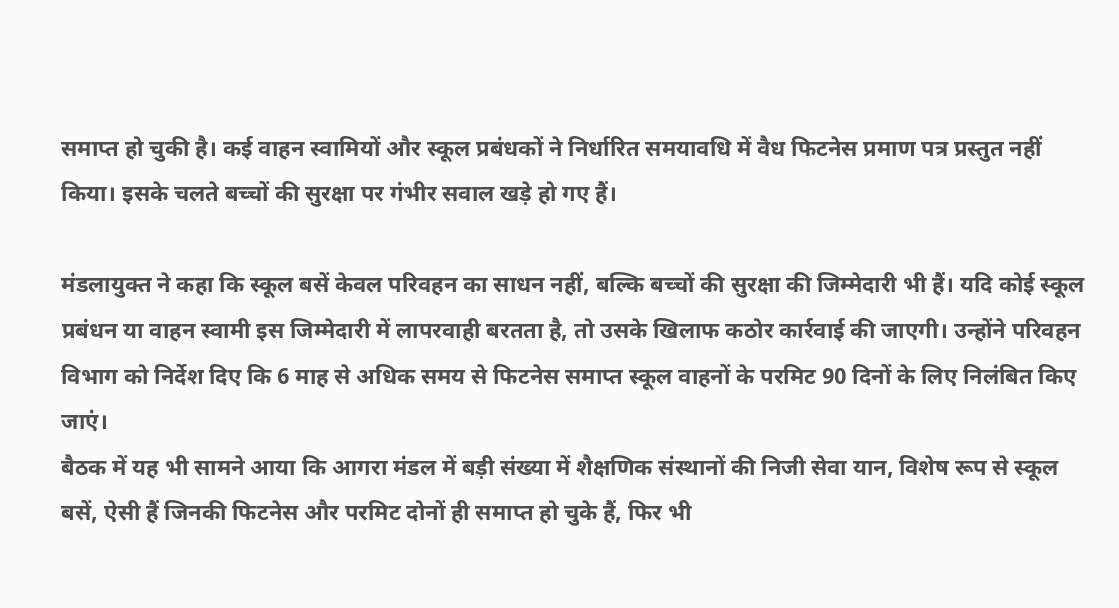समाप्त हो चुकी है। कई वाहन स्वामियों और स्कूल प्रबंधकों ने निर्धारित समयावधि में वैध फिटनेस प्रमाण पत्र प्रस्तुत नहीं किया। इसके चलते बच्चों की सुरक्षा पर गंभीर सवाल खड़े हो गए हैं।

मंडलायुक्त ने कहा कि स्कूल बसें केवल परिवहन का साधन नहीं, बल्कि बच्चों की सुरक्षा की जिम्मेदारी भी हैं। यदि कोई स्कूल प्रबंधन या वाहन स्वामी इस जिम्मेदारी में लापरवाही बरतता है, तो उसके खिलाफ कठोर कार्रवाई की जाएगी। उन्होंने परिवहन विभाग को निर्देश दिए कि 6 माह से अधिक समय से फिटनेस समाप्त स्कूल वाहनों के परमिट 90 दिनों के लिए निलंबित किए जाएं।
बैठक में यह भी सामने आया कि आगरा मंडल में बड़ी संख्या में शैक्षणिक संस्थानों की निजी सेवा यान, विशेष रूप से स्कूल बसें, ऐसी हैं जिनकी फिटनेस और परमिट दोनों ही समाप्त हो चुके हैं, फिर भी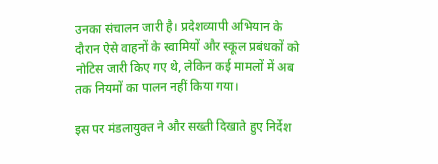उनका संचालन जारी है। प्रदेशव्यापी अभियान के दौरान ऐसे वाहनों के स्वामियों और स्कूल प्रबंधकों को नोटिस जारी किए गए थे, लेकिन कई मामलों में अब तक नियमों का पालन नहीं किया गया।

इस पर मंडलायुक्त ने और सख्ती दिखाते हुए निर्देश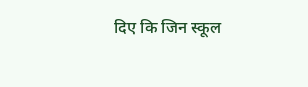दिए कि जिन स्कूल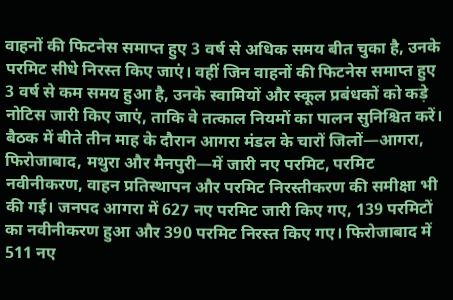वाहनों की फिटनेस समाप्त हुए 3 वर्ष से अधिक समय बीत चुका है, उनके परमिट सीधे निरस्त किए जाएं। वहीं जिन वाहनों की फिटनेस समाप्त हुए 3 वर्ष से कम समय हुआ है, उनके स्वामियों और स्कूल प्रबंधकों को कड़े नोटिस जारी किए जाएं, ताकि वे तत्काल नियमों का पालन सुनिश्चित करें।
बैठक में बीते तीन माह के दौरान आगरा मंडल के चारों जिलों—आगरा, फिरोजाबाद, मथुरा और मैनपुरी—में जारी नए परमिट, परमिट नवीनीकरण, वाहन प्रतिस्थापन और परमिट निरस्तीकरण की समीक्षा भी की गई। जनपद आगरा में 627 नए परमिट जारी किए गए, 139 परमिटों का नवीनीकरण हुआ और 390 परमिट निरस्त किए गए। फिरोजाबाद में 511 नए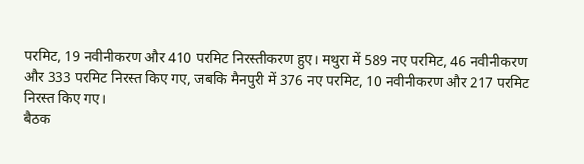परमिट, 19 नवीनीकरण और 410 परमिट निरस्तीकरण हुए। मथुरा में 589 नए परमिट, 46 नवीनीकरण और 333 परमिट निरस्त किए गए, जबकि मैनपुरी में 376 नए परमिट, 10 नवीनीकरण और 217 परमिट निरस्त किए गए।
बैठक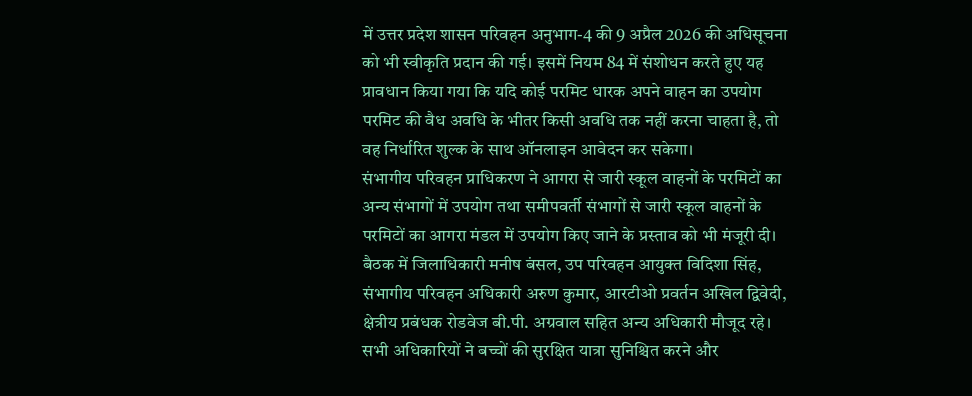में उत्तर प्रदेश शासन परिवहन अनुभाग-4 की 9 अप्रैल 2026 की अधिसूचना को भी स्वीकृति प्रदान की गई। इसमें नियम 84 में संशोधन करते हुए यह प्रावधान किया गया कि यदि कोई परमिट धारक अपने वाहन का उपयोग परमिट की वैध अवधि के भीतर किसी अवधि तक नहीं करना चाहता है, तो वह निर्धारित शुल्क के साथ ऑनलाइन आवेदन कर सकेगा।
संभागीय परिवहन प्राधिकरण ने आगरा से जारी स्कूल वाहनों के परमिटों का अन्य संभागों में उपयोग तथा समीपवर्ती संभागों से जारी स्कूल वाहनों के परमिटों का आगरा मंडल में उपयोग किए जाने के प्रस्ताव को भी मंजूरी दी।
बैठक में जिलाधिकारी मनीष बंसल, उप परिवहन आयुक्त विदिशा सिंह, संभागीय परिवहन अधिकारी अरुण कुमार, आरटीओ प्रवर्तन अखिल द्विवेदी, क्षेत्रीय प्रबंधक रोडवेज बी.पी. अग्रवाल सहित अन्य अधिकारी मौजूद रहे। सभी अधिकारियों ने बच्चों की सुरक्षित यात्रा सुनिश्चित करने और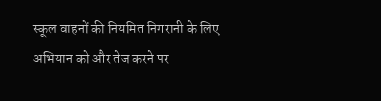स्कूल वाहनों की नियमित निगरानी के लिए अभियान को और तेज करने पर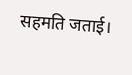सहमति जताई।